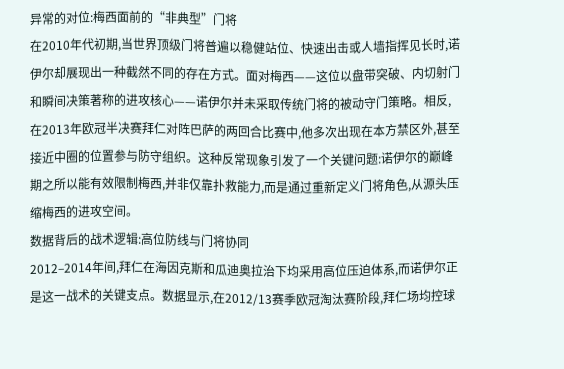异常的对位:梅西面前的“非典型”门将
在2010年代初期,当世界顶级门将普遍以稳健站位、快速出击或人墙指挥见长时,诺伊尔却展现出一种截然不同的存在方式。面对梅西——这位以盘带突破、内切射门和瞬间决策著称的进攻核心——诺伊尔并未采取传统门将的被动守门策略。相反,在2013年欧冠半决赛拜仁对阵巴萨的两回合比赛中,他多次出现在本方禁区外,甚至接近中圈的位置参与防守组织。这种反常现象引发了一个关键问题:诺伊尔的巅峰期之所以能有效限制梅西,并非仅靠扑救能力,而是通过重新定义门将角色,从源头压缩梅西的进攻空间。
数据背后的战术逻辑:高位防线与门将协同
2012–2014年间,拜仁在海因克斯和瓜迪奥拉治下均采用高位压迫体系,而诺伊尔正是这一战术的关键支点。数据显示,在2012/13赛季欧冠淘汰赛阶段,拜仁场均控球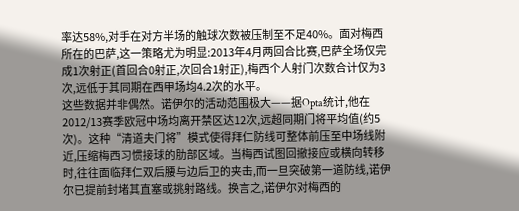率达58%,对手在对方半场的触球次数被压制至不足40%。面对梅西所在的巴萨,这一策略尤为明显:2013年4月两回合比赛,巴萨全场仅完成1次射正(首回合0射正,次回合1射正),梅西个人射门次数合计仅为3次,远低于其同期在西甲场均4.2次的水平。
这些数据并非偶然。诺伊尔的活动范围极大——据Opta统计,他在2012/13赛季欧冠中场均离开禁区达12次,远超同期门将平均值(约5次)。这种“清道夫门将”模式使得拜仁防线可整体前压至中场线附近,压缩梅西习惯接球的肋部区域。当梅西试图回撤接应或横向转移时,往往面临拜仁双后腰与边后卫的夹击,而一旦突破第一道防线,诺伊尔已提前封堵其直塞或挑射路线。换言之,诺伊尔对梅西的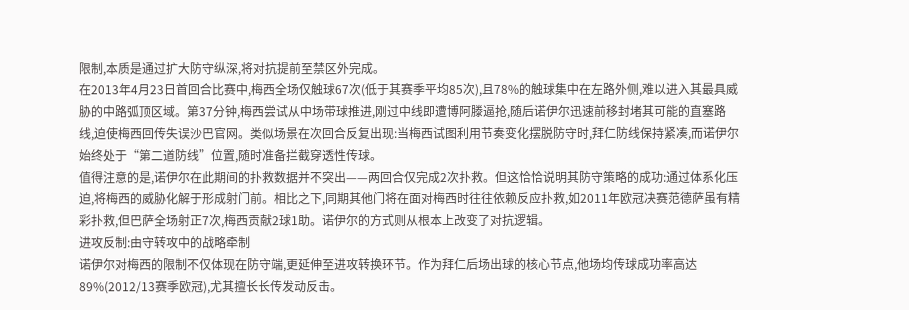限制,本质是通过扩大防守纵深,将对抗提前至禁区外完成。
在2013年4月23日首回合比赛中,梅西全场仅触球67次(低于其赛季平均85次),且78%的触球集中在左路外侧,难以进入其最具威胁的中路弧顶区域。第37分钟,梅西尝试从中场带球推进,刚过中线即遭博阿滕逼抢,随后诺伊尔迅速前移封堵其可能的直塞路线,迫使梅西回传失误沙巴官网。类似场景在次回合反复出现:当梅西试图利用节奏变化摆脱防守时,拜仁防线保持紧凑,而诺伊尔始终处于“第二道防线”位置,随时准备拦截穿透性传球。
值得注意的是,诺伊尔在此期间的扑救数据并不突出——两回合仅完成2次扑救。但这恰恰说明其防守策略的成功:通过体系化压迫,将梅西的威胁化解于形成射门前。相比之下,同期其他门将在面对梅西时往往依赖反应扑救,如2011年欧冠决赛范德萨虽有精彩扑救,但巴萨全场射正7次,梅西贡献2球1助。诺伊尔的方式则从根本上改变了对抗逻辑。
进攻反制:由守转攻中的战略牵制
诺伊尔对梅西的限制不仅体现在防守端,更延伸至进攻转换环节。作为拜仁后场出球的核心节点,他场均传球成功率高达89%(2012/13赛季欧冠),尤其擅长长传发动反击。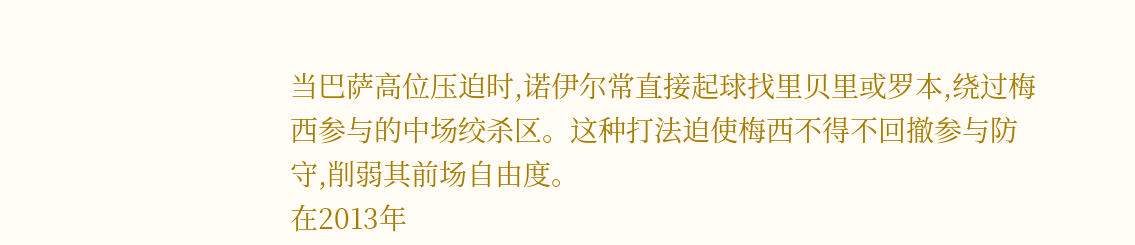当巴萨高位压迫时,诺伊尔常直接起球找里贝里或罗本,绕过梅西参与的中场绞杀区。这种打法迫使梅西不得不回撤参与防守,削弱其前场自由度。
在2013年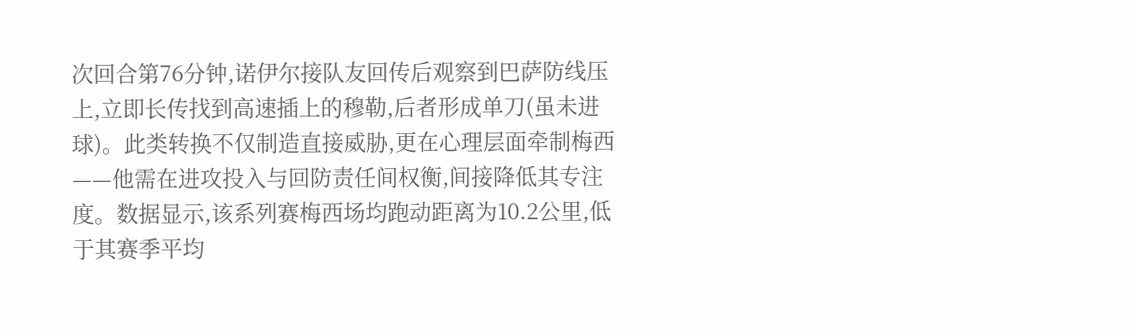次回合第76分钟,诺伊尔接队友回传后观察到巴萨防线压上,立即长传找到高速插上的穆勒,后者形成单刀(虽未进球)。此类转换不仅制造直接威胁,更在心理层面牵制梅西——他需在进攻投入与回防责任间权衡,间接降低其专注度。数据显示,该系列赛梅西场均跑动距离为10.2公里,低于其赛季平均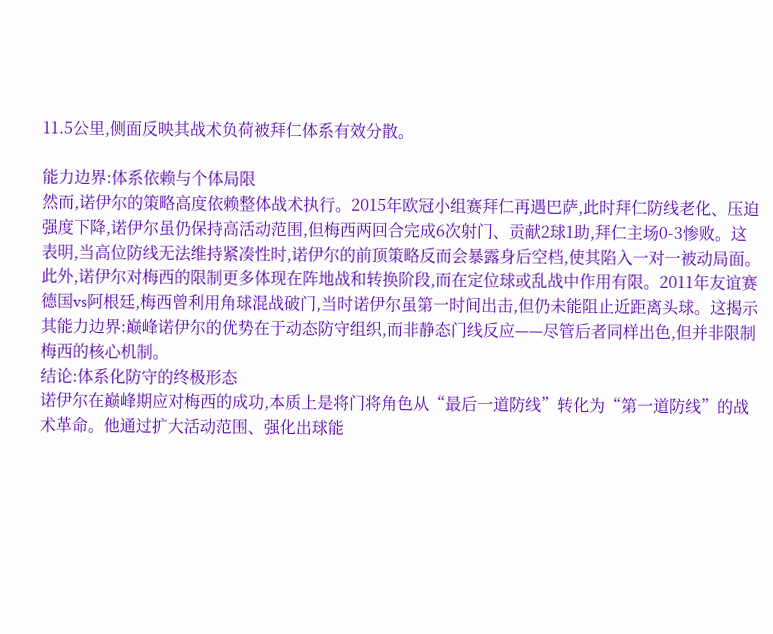11.5公里,侧面反映其战术负荷被拜仁体系有效分散。

能力边界:体系依赖与个体局限
然而,诺伊尔的策略高度依赖整体战术执行。2015年欧冠小组赛拜仁再遇巴萨,此时拜仁防线老化、压迫强度下降,诺伊尔虽仍保持高活动范围,但梅西两回合完成6次射门、贡献2球1助,拜仁主场0-3惨败。这表明,当高位防线无法维持紧凑性时,诺伊尔的前顶策略反而会暴露身后空档,使其陷入一对一被动局面。
此外,诺伊尔对梅西的限制更多体现在阵地战和转换阶段,而在定位球或乱战中作用有限。2011年友谊赛德国vs阿根廷,梅西曾利用角球混战破门,当时诺伊尔虽第一时间出击,但仍未能阻止近距离头球。这揭示其能力边界:巅峰诺伊尔的优势在于动态防守组织,而非静态门线反应——尽管后者同样出色,但并非限制梅西的核心机制。
结论:体系化防守的终极形态
诺伊尔在巅峰期应对梅西的成功,本质上是将门将角色从“最后一道防线”转化为“第一道防线”的战术革命。他通过扩大活动范围、强化出球能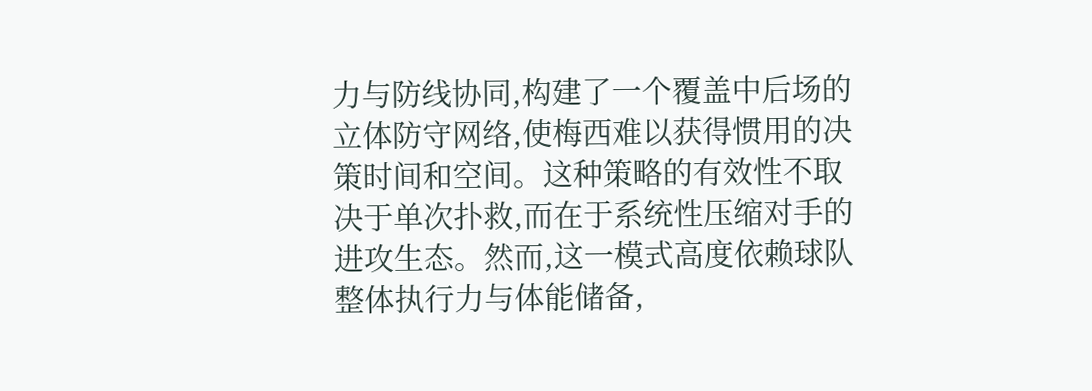力与防线协同,构建了一个覆盖中后场的立体防守网络,使梅西难以获得惯用的决策时间和空间。这种策略的有效性不取决于单次扑救,而在于系统性压缩对手的进攻生态。然而,这一模式高度依赖球队整体执行力与体能储备,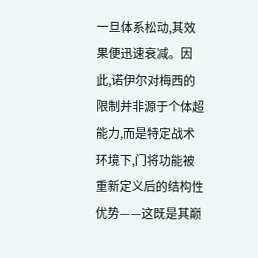一旦体系松动,其效果便迅速衰减。因此,诺伊尔对梅西的限制并非源于个体超能力,而是特定战术环境下,门将功能被重新定义后的结构性优势——这既是其巅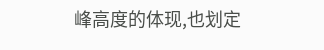峰高度的体现,也划定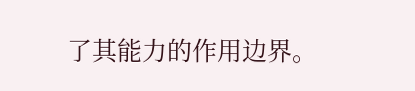了其能力的作用边界。